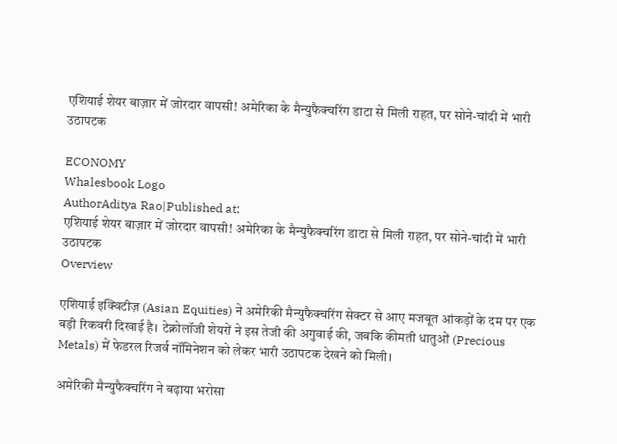एशियाई शेयर बाज़ार में जोरदार वापसी! अमेरिका के मैन्युफैक्चरिंग डाटा से मिली राहत, पर सोने-चांदी में भारी उठापटक

ECONOMY
Whalesbook Logo
AuthorAditya Rao|Published at:
एशियाई शेयर बाज़ार में जोरदार वापसी! अमेरिका के मैन्युफैक्चरिंग डाटा से मिली राहत, पर सोने-चांदी में भारी उठापटक
Overview

एशियाई इक्विटीज़ (Asian Equities) ने अमेरिकी मैन्युफैक्चरिंग सेक्टर से आए मजबूत आंकड़ों के दम पर एक बड़ी रिकवरी दिखाई है। टेक्नोलॉजी शेयरों ने इस तेजी की अगुवाई की, जबकि कीमती धातुओं (Precious Metals) में फेडरल रिजर्व नॉमिनेशन को लेकर भारी उठापटक देखने को मिली।

अमेरिकी मैन्युफैक्चरिंग ने बढ़ाया भरोसा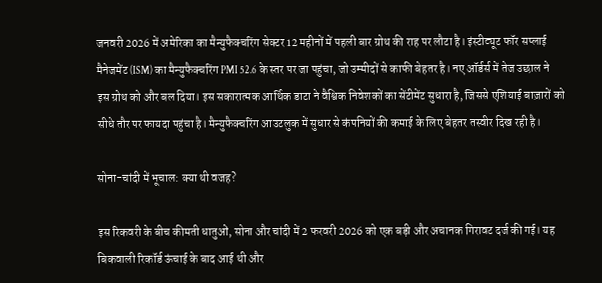जनवरी 2026 में अमेरिका का मैन्युफैक्चरिंग सेक्टर 12 महीनों में पहली बार ग्रोथ की राह पर लौटा है। इंस्टीट्यूट फॉर सप्लाई मैनेजमेंट (ISM) का मैन्युफैक्चरिंग PMI 52.6 के स्तर पर जा पहुंचा, जो उम्मीदों से काफी बेहतर है। नए ऑर्डर्स में तेज उछाल ने इस ग्रोथ को और बल दिया। इस सकारात्मक आर्थिक डाटा ने वैश्विक निवेशकों का सेंटीमेंट सुधारा है, जिससे एशियाई बाज़ारों को सीधे तौर पर फायदा पहुंचा है। मैन्युफैक्चरिंग आउटलुक में सुधार से कंपनियों की कमाई के लिए बेहतर तस्वीर दिख रही है।

सोना-चांदी में भूचाल: क्या थी वजह?

इस रिकवरी के बीच कीमती धातुओं, सोना और चांदी में 2 फरवरी 2026 को एक बड़ी और अचानक गिरावट दर्ज की गई। यह बिकवाली रिकॉर्ड ऊंचाई के बाद आई थी और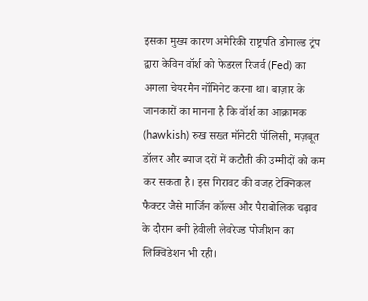इसका मुख्य कारण अमेरिकी राष्ट्रपति डोनाल्ड ट्रंप द्वारा केविन वॉर्श को फेडरल रिजर्व (Fed) का अगला चेयरमैन नॉमिनेट करना था। बाज़ार के जानकारों का मानना है कि वॉर्श का आक्रामक (hawkish) रुख सख्त मॉनेटरी पॉलिसी, मज़बूत डॉलर और ब्याज दरों में कटौती की उम्मीदों को कम कर सकता है। इस गिरावट की वजह टेक्निकल फैक्टर जैसे मार्जिन कॉल्स और पैराबोलिक चढ़ाव के दौरान बनी हेवीली लेवरेज्ड पोजीशन का लिक्विडेशन भी रही।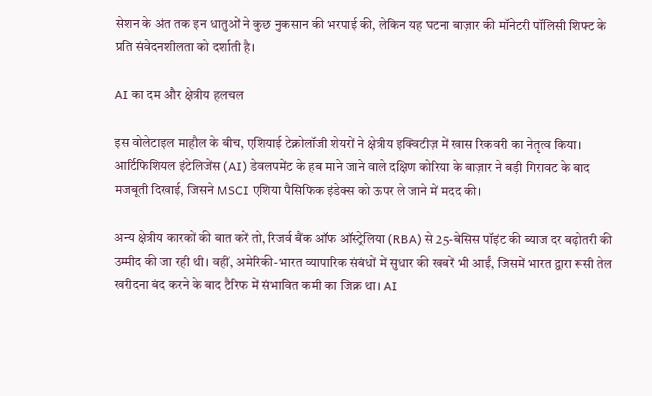सेशन के अंत तक इन धातुओं ने कुछ नुकसान की भरपाई की, लेकिन यह घटना बाज़ार की मॉनेटरी पॉलिसी शिफ्ट के प्रति संवेदनशीलता को दर्शाती है।

AI का दम और क्षेत्रीय हलचल

इस वोलेटाइल माहौल के बीच, एशियाई टेक्नोलॉजी शेयरों ने क्षेत्रीय इक्विटीज़ में खास रिकवरी का नेतृत्व किया। आर्टिफिशियल इंटेलिजेंस (AI) डेवलपमेंट के हब माने जाने वाले दक्षिण कोरिया के बाज़ार ने बड़ी गिरावट के बाद मजबूती दिखाई, जिसने MSCI एशिया पैसिफिक इंडेक्स को ऊपर ले जाने में मदद की।

अन्य क्षेत्रीय कारकों की बात करें तो, रिजर्व बैंक ऑफ ऑस्ट्रेलिया (RBA) से 25-बेसिस पॉइंट की ब्याज दर बढ़ोतरी की उम्मीद की जा रही थी। वहीं, अमेरिकी-भारत व्यापारिक संबंधों में सुधार की खबरें भी आईं, जिसमें भारत द्वारा रूसी तेल खरीदना बंद करने के बाद टैरिफ में संभावित कमी का जिक्र था। AI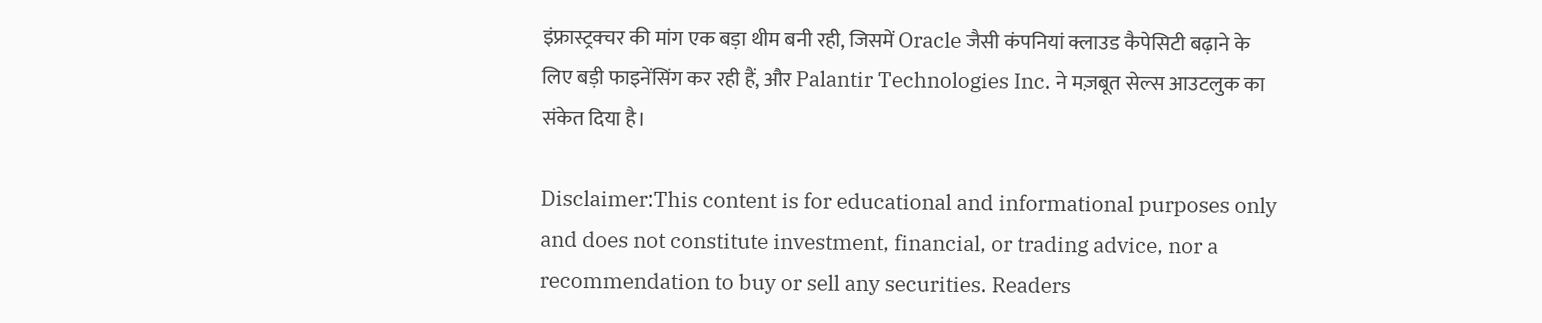इंफ्रास्ट्रक्चर की मांग एक बड़ा थीम बनी रही, जिसमें Oracle जैसी कंपनियां क्लाउड कैपेसिटी बढ़ाने के लिए बड़ी फाइनेंसिंग कर रही हैं, और Palantir Technologies Inc. ने मज़बूत सेल्स आउटलुक का संकेत दिया है।

Disclaimer:This content is for educational and informational purposes only and does not constitute investment, financial, or trading advice, nor a recommendation to buy or sell any securities. Readers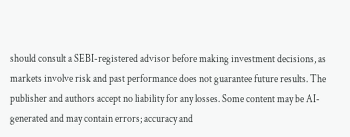should consult a SEBI-registered advisor before making investment decisions, as markets involve risk and past performance does not guarantee future results. The publisher and authors accept no liability for any losses. Some content may be AI-generated and may contain errors; accuracy and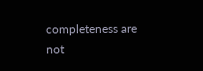completeness are not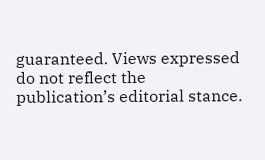guaranteed. Views expressed do not reflect the publication’s editorial stance.